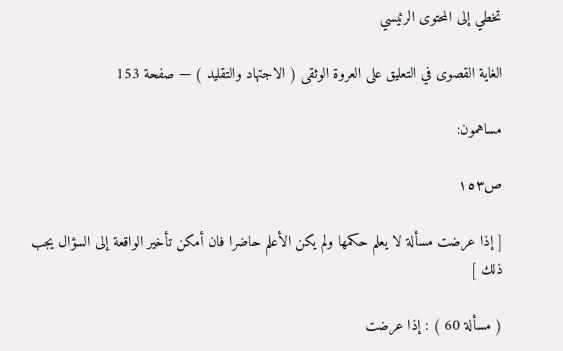تخطي إلى المحتوى الرئيسي

الغاية القصوى في التعليق على العروة الوثقى ( الاجتهاد والتقليد ) — صفحة 153

مساهمون:

ص١٥٣

[ إذا عرضت مسألة لا يعلم حكمها ولم يكن الأعلم حاضرا فان أمكن تأخير الواقعة إلى السؤال يجب ذلك ]

( مسألة 60 ) : إذا عرضت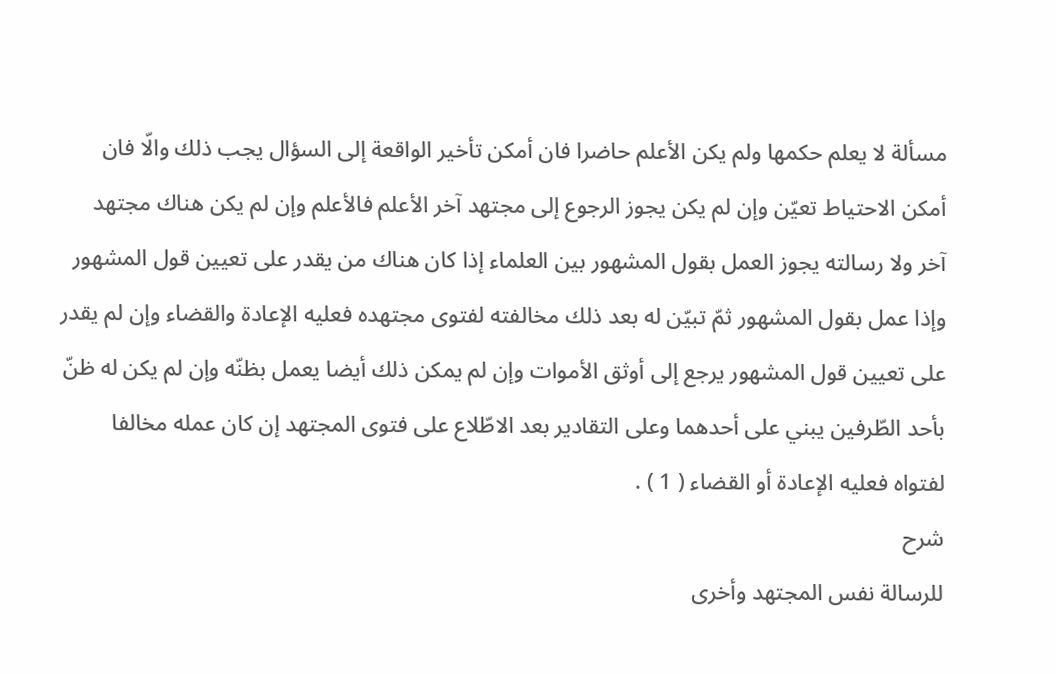مسألة لا يعلم حكمها ولم يكن الأعلم حاضرا فان أمكن تأخير الواقعة إلى السؤال يجب ذلك والّا فان أمكن الاحتياط تعيّن وإن لم يكن يجوز الرجوع إلى مجتهد آخر الأعلم فالأعلم وإن لم يكن هناك مجتهد آخر ولا رسالته يجوز العمل بقول المشهور بين العلماء إذا كان هناك من يقدر على تعيين قول المشهور وإذا عمل بقول المشهور ثمّ تبيّن له بعد ذلك مخالفته لفتوى مجتهده فعليه الإعادة والقضاء وإن لم يقدر على تعيين قول المشهور يرجع إلى أوثق الأموات وإن لم يمكن ذلك أيضا يعمل بظنّه وإن لم يكن له ظنّ بأحد الطّرفين يبني على أحدهما وعلى التقادير بعد الاطّلاع على فتوى المجتهد إن كان عمله مخالفا لفتواه فعليه الإعادة أو القضاء ( 1 ) .
شرح
للرسالة نفس المجتهد وأخرى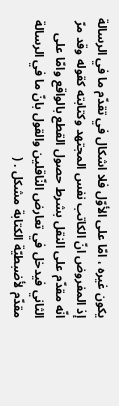يكون غيره ، امّا على الأوّل فلا اشكال في تقدّم ما في الرسالة إذ المفروض انّ الكاتب نفس المجتهد وكتابته كقوله وقد مرّ انّه مقدّم على النقل بشرط حصول القطع بالواقع وامّا على الثاني فيدخل في تعارض النّاقلين والقول بانّ ما في الرسالة مقدّم لأضبطيّة الكتابة مشكل . (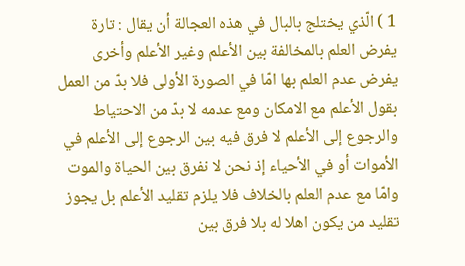1 ) الّذي يختلج بالبال في هذه العجالة أن يقال : تارة يفرض العلم بالمخالفة بين الأعلم وغير الأعلم وأخرى يفرض عدم العلم بها امّا في الصورة الأولى فلا بدّ من العمل بقول الأعلم مع الامكان ومع عدمه لا بدّ من الاحتياط والرجوع إلى الأعلم لا فرق فيه بين الرجوع إلى الأعلم في الأموات أو في الأحياء إذ نحن لا نفرق بين الحياة والموت وامّا مع عدم العلم بالخلاف فلا يلزم تقليد الأعلم بل يجوز تقليد من يكون اهلا له بلا فرق بين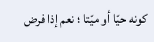كونه حيّا أو ميّتا ؛ نعم إذا فرض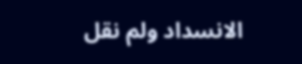الانسداد ولم نقل